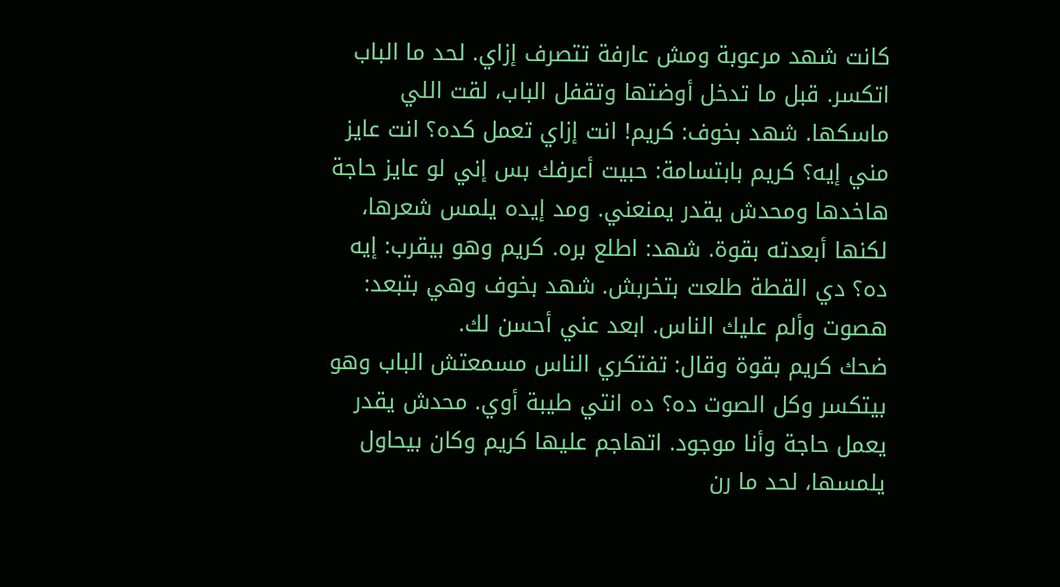كانت شهد مرعوبة ومش عارفة تتصرف إزاي. لحد ما الباب اتكسر. قبل ما تدخل أوضتها وتقفل الباب، لقت اللي ماسكها. شهد بخوف: كريم! انت إزاي تعمل كده؟ انت عايز مني إيه؟ كريم بابتسامة: حبيت أعرفك بس إني لو عايز حاجة هاخدها ومحدش يقدر يمنعني. ومد إيده يلمس شعرها، لكنها أبعدته بقوة. شهد: اطلع بره. كريم وهو بيقرب: إيه ده؟ دي القطة طلعت بتخربش. شهد بخوف وهي بتبعد: هصوت وألم عليك الناس. ابعد عني أحسن لك.
ضحك كريم بقوة وقال: تفتكري الناس مسمعتش الباب وهو بيتكسر وكل الصوت ده؟ ده انتي طيبة أوي. محدش يقدر يعمل حاجة وأنا موجود. اتهاجم عليها كريم وكان بيحاول يلمسها، لحد ما رن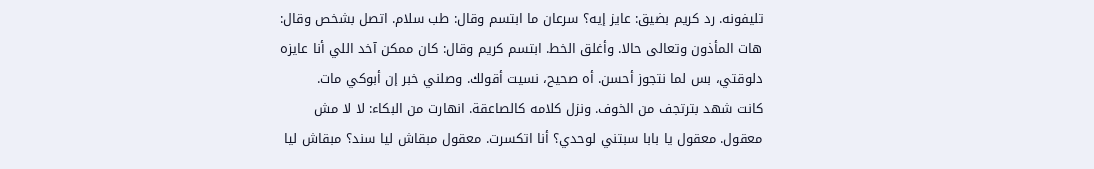تليفونه. رد كريم بضيق: عايز إيه؟ سرعان ما ابتسم وقال: طب سلام. اتصل بشخص وقال: هات المأذون وتعالى حالا. وأغلق الخط. ابتسم كريم وقال: كان ممكن آخد اللي أنا عايزه دلوقتي، بس لما نتجوز أحسن. أه صحيح، نسيت أقولك. وصلني خبر إن أبوكي مات.
كانت شهد بترتجف من الخوف. ونزل كلامه كالصاعقة. انهارت من البكاء: لا لا مش معقول. معقول يا بابا سبتني لوحدي؟ أنا اتكسرت. معقول مبقاش ليا سند؟ مبقاش ليا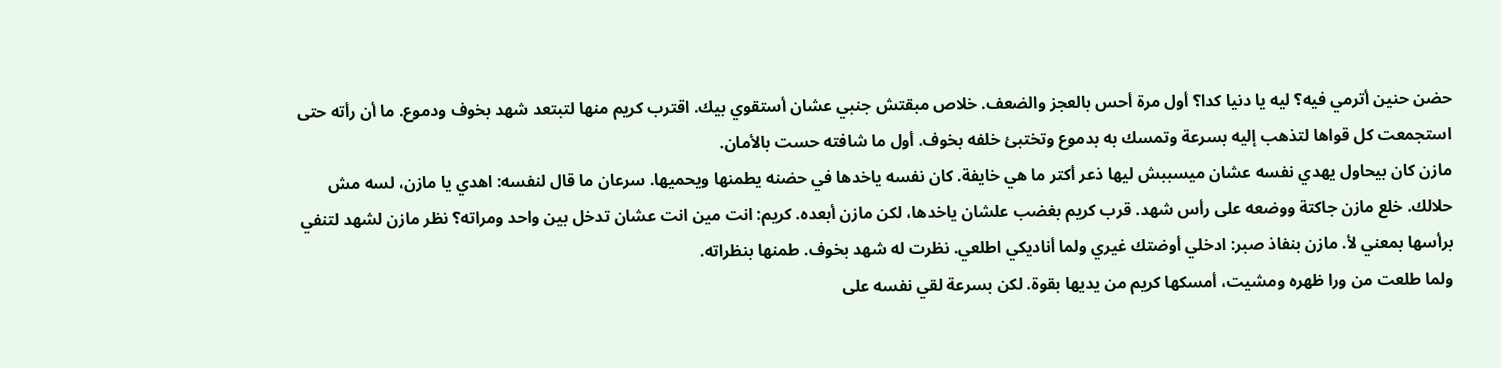حضن حنين أترمي فيه؟ ليه يا دنيا كدا؟ أول مرة أحس بالعجز والضعف. خلاص مبقتش جنبي عشان أستقوي بيك. اقترب كريم منها لتبتعد شهد بخوف ودموع. ما أن رأته حتى استجمعت كل قواها لتذهب إليه بسرعة وتمسك به بدموع وتختبئ خلفه بخوف. أول ما شافته حست بالأمان.
مازن كان بيحاول يهدي نفسه عشان ميسببش ليها ذعر أكتر ما هي خايفة. كان نفسه ياخدها في حضنه يطمنها ويحميها. سرعان ما قال لنفسه: اهدي يا مازن، لسه مش حلالك. خلع مازن جاكتة ووضعه على رأس شهد. قرب كريم بغضب علشان ياخدها، لكن مازن أبعده. كريم: انت مين انت عشان تدخل بين واحد ومراته؟ نظر مازن لشهد لتنفي برأسها بمعني لأ. مازن بنفاذ صبر: ادخلي أوضتك غيري ولما أناديكي اطلعي. نظرت له شهد بخوف. طمنها بنظراته.
ولما طلعت من ورا ظهره ومشيت، أمسكها كريم من يديها بقوة. لكن بسرعة لقي نفسه على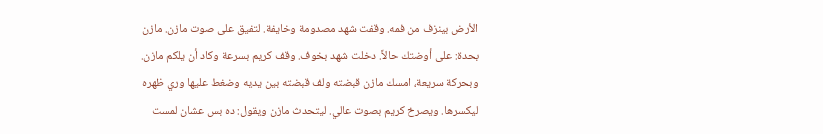الأرض بينزف من فمه. وقفت شهد مصدومة وخايفة. لتفيق على صوت مازن. مازن بحدة: على أوضتك حالاً. دخلت شهد بخوف. وقف كريم بسرعة وكاد أن يلكم مازن. وبحركة سريعة، امسك مازن قبضته ولف قبضته بين يديه وضغط عليها وري ظهره ليكسرها. ويصرخ كريم بصوت عالي. ليتحدث مازن ويقول: ده بس عشان لمست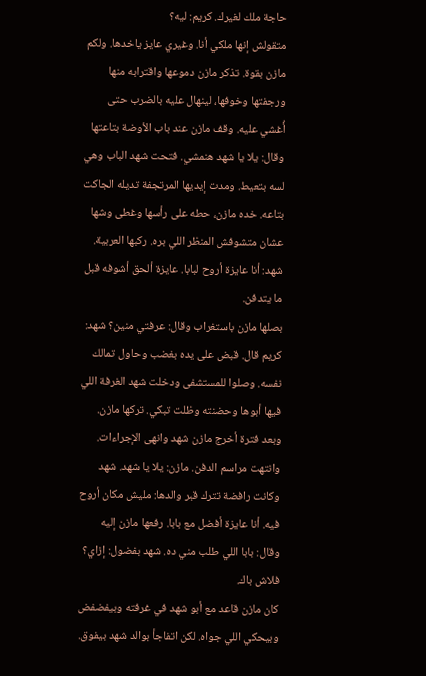حاجة ملك لغيرك. كريم: ليه؟
متقولش إنها ملكي أنا. وغيري عايز ياخدها. ولكم مازن بقوة. تذكر مازن دموعها واقترابه منها ورجفتها وخوفها، لينهال عليه بالضرب حتى أُغشي عليه. وقف مازن عند باب الأوضة بتاعتها وقال: يلا يا شهد هنمشي. فتحت شهد الباب وهي لسه بتعيط. ومدت إيديها المرتجفة تديله الجاكت بتاعه. خده مازن، حطه على رأسها وغطى وشها عشان متشوفش المنظر اللي بره. ركبها العربية. شهد: أنا عايزة أروح لبابا. عايزة ألحق أشوفه قبل ما يتدفن.
بصلها مازن باستغراب وقال: عرفتي منين؟ شهد: كريم قال. قبض على يده بغضب وحاول تمالك نفسه. وصلوا للمستشفى ودخلت شهد الغرفة اللي فيها أبوها وحضنته وظلت تبكي. تركها مازن. وبعد فترة أخرج مازن شهد وانهى الإجراءات. وانتهت مراسم الدفن. مازن: يلا يا شهد. شهد وكانت رافضة تترك قبر والدها: مليش مكان أروح فيه. أنا عايزة أفضل مع بابا. رفعها مازن إليه وقال: بابا اللي طلب مني ده. شهد بفضول: إزاي؟ فلاش باك.
كان مازن قاعد مع أبو شهد في غرفته وبيفضفض وبيحكي اللي جواه. لكن اتفاجأ بوالد شهد بيفوق.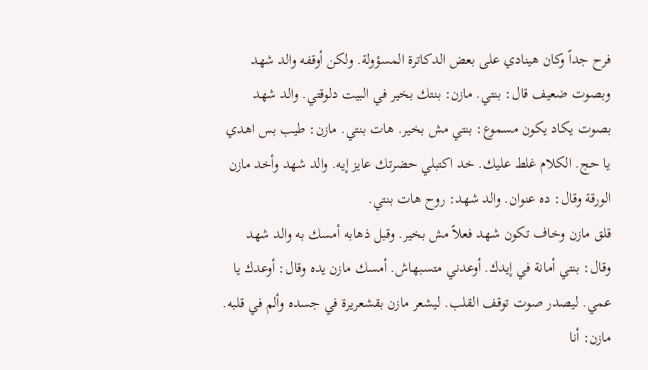فرح جداً وكان هينادي على بعض الدكاترة المسؤولة. ولكن أوقفه والد شهد وبصوت ضعيف قال: بنتي. مازن: بنتك بخير في البيت دلوقتي. والد شهد بصوت يكاد يكون مسموع: بنتي مش بخير. هات بنتي. مازن: طيب بس اهدي يا حج. الكلام غلط عليك. خد اكتبلي حضرتك عايز إيه. والد شهد وأخد مازن الورقة وقال: ده عنوان. والد شهد: روح هات بنتي.
قلق مازن وخاف تكون شهد فعلاً مش بخير. وقبل ذهابه أمسك به والد شهد وقال: بنتي أمانة في إيدك. أوعدني متسبهاش. أمسك مازن يده وقال: أوعدك يا عمي. ليصدر صوت توقف القلب. ليشعر مازن بقشعريرة في جسده وألم في قلبه. مازن: أنا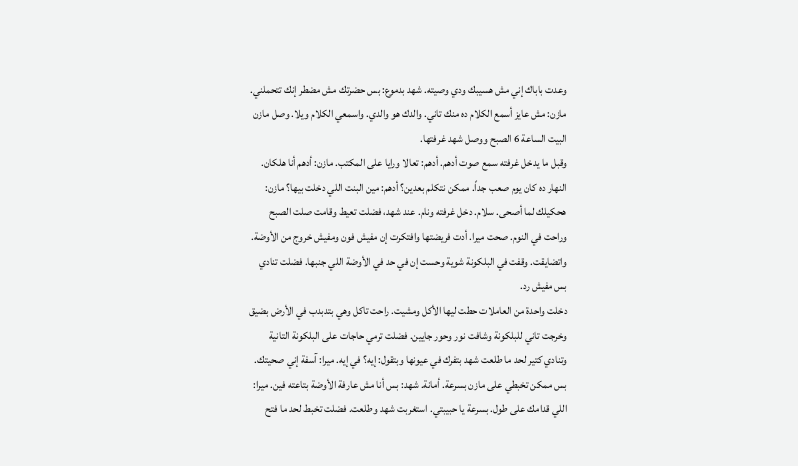وعدت باباك إني مش هسيبك ودي وصيته. شهد بدموع: بس حضرتك مش مضطر إنك تتحملني. مازن: مش عايز أسمع الكلام ده منك تاني. والدك هو والدي. واسمعي الكلام ويلا. وصل مازن البيت الساعة 6 الصبح ووصل شهد غرفتها.
وقبل ما يدخل غرفته سمع صوت أدهم. أدهم: تعالا ورايا على المكتب. مازن: أدهم أنا هلكان. النهار ده كان يوم صعب جداً. ممكن نتكلم بعدين؟ أدهم: مين البنت اللي دخلت بيها؟ مازن: هحكيلك لما أصحى. سلام. دخل غرفته ونام. عند شهد، فضلت تعيط وقامت صلت الصبح وراحت في النوم. صحت ميرا. أدت فريضتها وافتكرت إن مفيش فون ومفيش خروج من الأوضة. واتضايقت. وقفت في البلكونة شوية وحست إن في حد في الأوضة اللي جنبها. فضلت تنادي بس مفيش رد.
دخلت واحدة من العاملات حطت ليها الأكل ومشيت. راحت تاكل وهي بتدبدب في الأرض بضيق وخرجت تاني للبلكونة وشافت نور وحور جايين. فضلت ترمي حاجات على البلكونة التانية وتنادي كتير لحد ما طلعت شهد بتفرك في عيونها وبتقول: إيه؟ في إيه. ميرا: آسفة إني صحيتك. بس ممكن تخبطي على مازن بسرعة. أمانة. شهد: بس أنا مش عارفة الأوضة بتاعته فين. ميرا: اللي قدامك على طول. بسرعة يا حبيبتي. استغربت شهد وطلعت. فضلت تخبط لحد ما فتح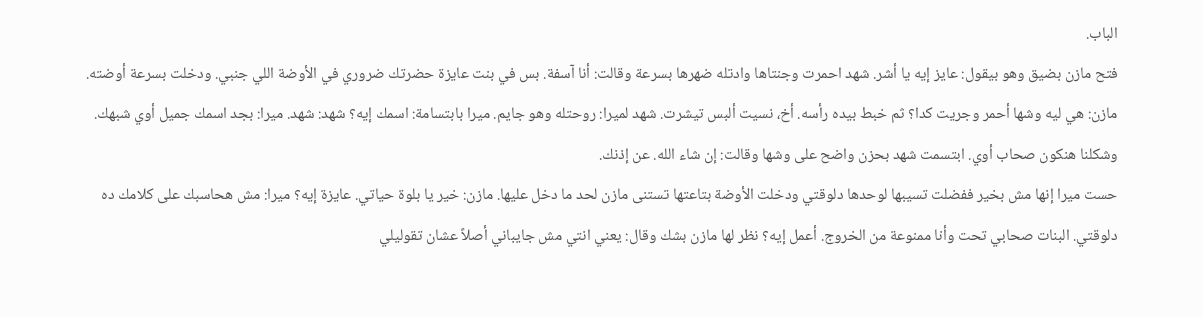الباب.
فتح مازن بضيق وهو بيقول: عايز إيه يا أشر. شهد احمرت وجنتاها وادتله ضهرها بسرعة وقالت: أنا آسفة. بس في بنت عايزة حضرتك ضروري في الأوضة اللي جنبي. ودخلت بسرعة أوضته. مازن: هي ليه وشها أحمر وجريت كدا؟ ثم خبط بيده رأسه. أخ، نسيت ألبس تيشرت. شهد لميرا: روحتله وهو جايم. ميرا بابتسامة: اسمك إيه؟ شهد: شهد. ميرا: بجد اسمك جميل أوي شبهك. وشكلنا هنكون صحاب أوي. ابتسمت شهد بحزن واضح على وشها وقالت: إن شاء الله. عن إذنك.
حست ميرا إنها مش بخير ففضلت تسيبها لوحدها دلوقتي ودخلت الأوضة بتاعتها تستنى مازن لحد ما دخل عليها. مازن: خير يا بلوة حياتي. عايزة إيه؟ ميرا: مش هحاسبك على كلامك ده دلوقتي. البنات صحابي تحت وأنا ممنوعة من الخروج. أعمل إيه؟ نظر لها مازن بشك وقال: يعني انتي مش جايباني أصلاً عشان تقوليلي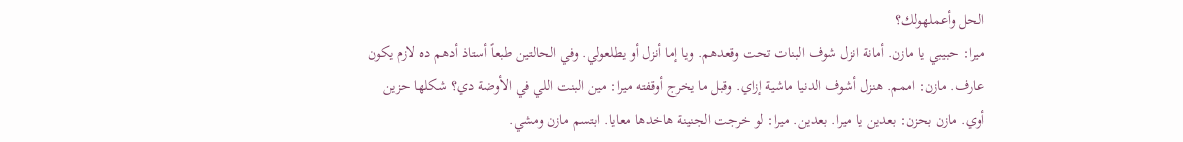الحل وأعملهولك؟
ميرا: حبيبي يا مازن. أمانة انزل شوف البنات تحت وقعدهم. ويا إما أنزل أو يطلعولي. وفي الحالتين طبعاً أستاذ أدهم ده لازم يكون عارف. مازن: اممم. هنزل أشوف الدنيا ماشية إزاي. وقبل ما يخرج أوقفته ميرا: مين البنت اللي في الأوضة دي؟ شكلها حزين أوي. مازن بحزن: بعدين يا ميرا. بعدين. ميرا: لو خرجت الجنينة هاخدها معايا. ابتسم مازن ومشي.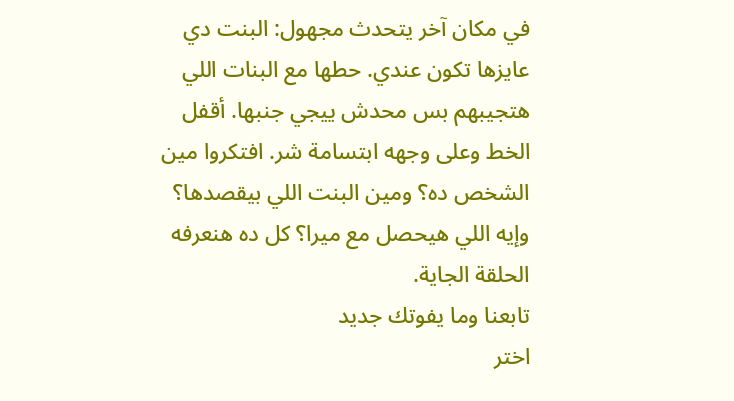في مكان آخر يتحدث مجهول: البنت دي عايزها تكون عندي. حطها مع البنات اللي هتجيبهم بس محدش ييجي جنبها. أقفل الخط وعلى وجهه ابتسامة شر. افتكروا مين الشخص ده؟ ومين البنت اللي بيقصدها؟ وإيه اللي هيحصل مع ميرا؟ كل ده هنعرفه الحلقة الجاية.
تابعنا وما يفوتك جديد
اختر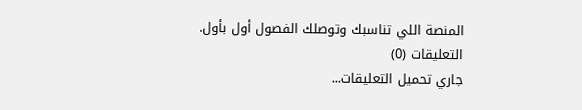المنصة اللي تناسبك وتوصلك الفصول أول بأول.
التعليقات (0)
جاري تحميل التعليقات...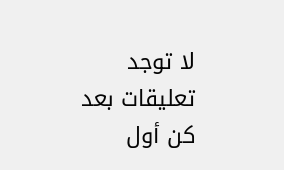لا توجد تعليقات بعد
كن أول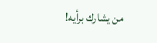من يشارك برأيه!